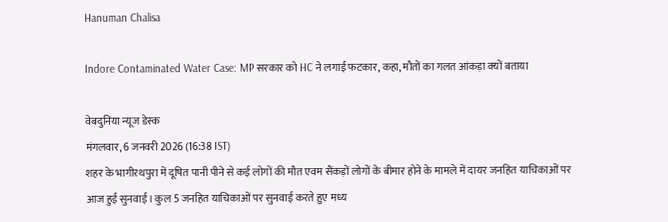Hanuman Chalisa

Indore Contaminated Water Case: MP सरकार को HC ने लगाई फटकार, कहा, मौतों का गलत आंकड़ा क्‍यों बताया

वेबदुनिया न्यूज डेस्क
मंगलवार, 6 जनवरी 2026 (16:38 IST)
शहर के भागीरथपुरा में दूषित पानी पीने से कई लोगों की मौत एवम सैंकड़ों लोगों के बीमार होने के मामले में दायर जनहित याचिकाओं पर आज हुई सुनवाई। कुल 5 जनहित याचिकाओं पर सुनवाई करते हुए मध्य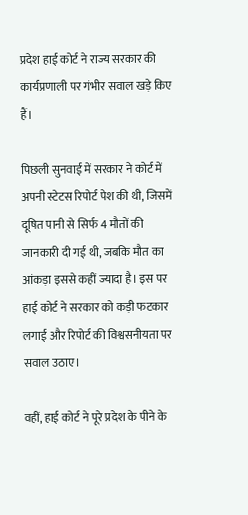प्रदेश हाई कोर्ट ने राज्य सरकार की कार्यप्रणाली पर गंभीर सवाल खड़े किए हैं।

पिछली सुनवाई में सरकार ने कोर्ट में अपनी स्टेटस रिपोर्ट पेश की थी, जिसमें दूषित पानी से सिर्फ 4 मौतों की जानकारी दी गई थी, जबकि मौत का आंकड़ा इससे कहीं ज्यादा है। इस पर हाई कोर्ट ने सरकार को कड़ी फटकार लगाई और रिपोर्ट की विश्वसनीयता पर सवाल उठाए।

वहीं, हाई कोर्ट ने पूरे प्रदेश के पीने के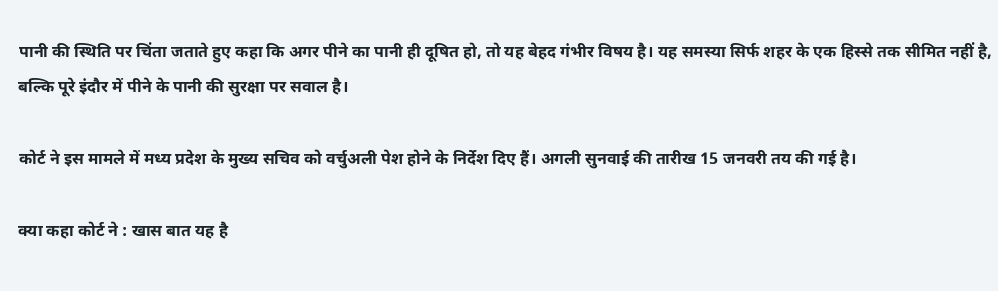पानी की स्थिति पर चिंता जताते हुए कहा कि अगर पीने का पानी ही दूषित हो, तो यह बेहद गंभीर विषय है। यह समस्या सिर्फ शहर के एक हिस्से तक सीमित नहीं है, बल्कि पूरे इंदौर में पीने के पानी की सुरक्षा पर सवाल है।

कोर्ट ने इस मामले में मध्य प्रदेश के मुख्य सचिव को वर्चुअली पेश होने के निर्देश दिए हैं। अगली सुनवाई की तारीख 15 जनवरी तय की गई है।

क्‍या कहा कोर्ट ने : खास बात यह है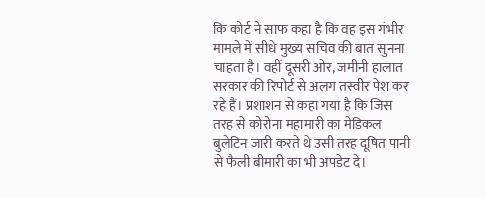कि कोर्ट ने साफ कहा है कि वह इस गंभीर मामले में सीधे मुख्य सचिव की बात सुनना चाहता है। वहीं दूसरी ओर, जमीनी हालात सरकार की रिपोर्ट से अलग तस्वीर पेश कर रहे हैं। प्रशाशन से कहा गया है कि जिस तरह से कोरोना महामारी का मेडिकल बुलेटिन जारी करते थे उसी तरह दूषित पानी से फैली बीमारी का भी अपडेट दे।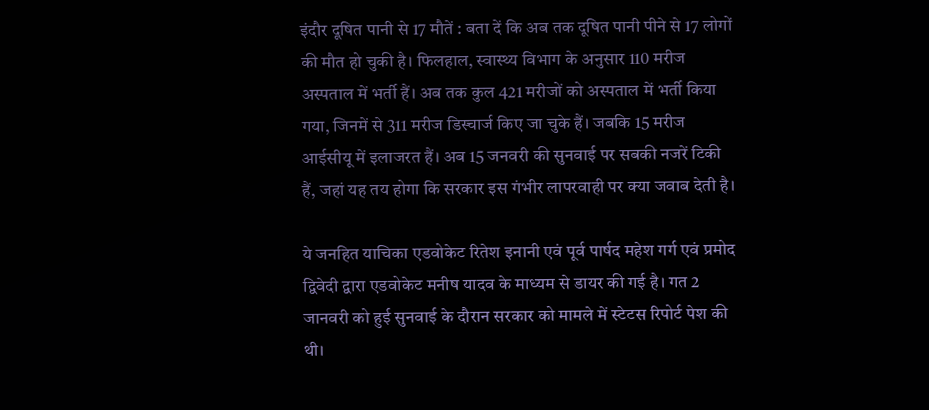इंदौर दूषित पानी से 17 मौतें : बता दें कि अब तक दूषित पानी पीने से 17 लोगों की मौत हो चुकी है। फिलहाल, स्वास्थ्य विभाग के अनुसार 110 मरीज अस्पताल में भर्ती हैं। अब तक कुल 421 मरीजों को अस्पताल में भर्ती किया गया, जिनमें से 311 मरीज डिस्चार्ज किए जा चुके हैं। जबकि 15 मरीज आईसीयू में इलाजरत हैं। अब 15 जनवरी की सुनवाई पर सबकी नजरें टिकी हैं, जहां यह तय होगा कि सरकार इस गंभीर लापरवाही पर क्या जवाब देती है।

ये जनहित याचिका एडवोकेट रितेश इनानी एवं पूर्व पार्षद महेश गर्ग एवं प्रमोद द्विवेदी द्वारा एडवोकेट मनीष यादव के माध्यम से डायर की गई है। गत 2 जानवरी को हुई सुनवाई के दौरान सरकार को मामले में स्टेटस रिपोर्ट पेश की थी।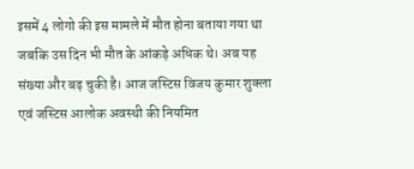इसमें 4 लोगो की इस मामले में मौत होना बताया गया था जबकि उस दिन भी मौत के आंकड़े अधिक थे। अब यह संख्या और बढ़ चुकी है। आज जस्टिस विजय कुमार शुक्ला एवं जस्टिस आलोक अवस्थी की नियमित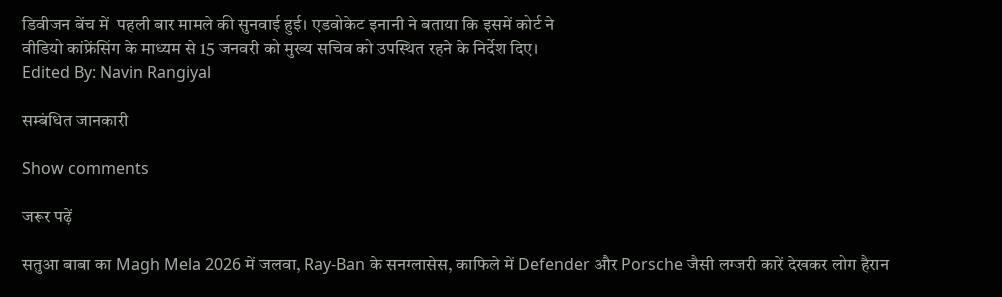डिवीजन बेंच में  पहली बार मामले की सुनवाई हुई। एडवोकेट इनानी ने बताया कि इसमें कोर्ट ने
वीडियो कांफ्रेंसिंग के माध्यम से 15 जनवरी को मुख्य सचिव को उपस्थित रहने के निर्देश दिए।
Edited By: Navin Rangiyal

सम्बंधित जानकारी

Show comments

जरूर पढ़ें

सतुआ बाबा का Magh Mela 2026 में जलवा, Ray-Ban के सनग्लासेस, काफिले में Defender और Porsche जैसी लग्जरी कारें देखकर लोग हैरान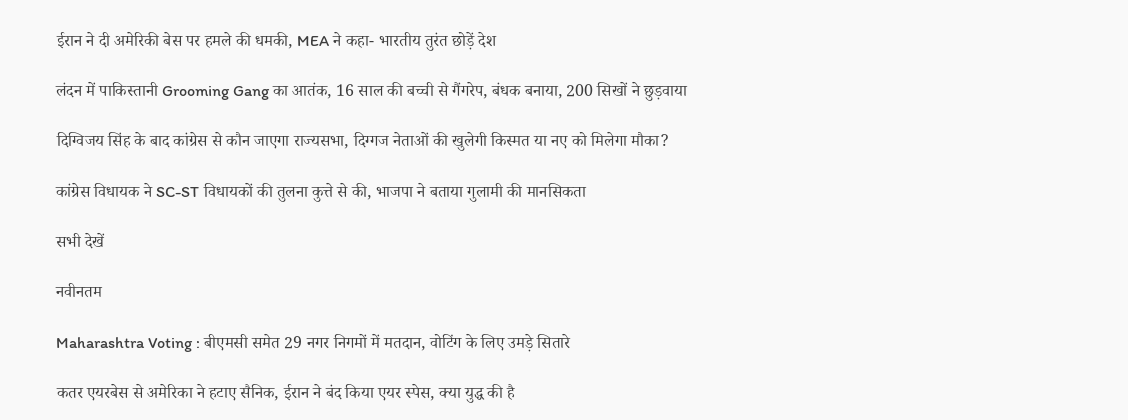ईरान ने दी अमेरिकी बेस पर हमले की धमकी, MEA ने कहा- भारतीय तुरंत छोड़ें देश

लंदन में पाकिस्तानी Grooming Gang का आतंक, 16 साल की बच्ची से गैंगरेप, बंधक बनाया, 200 सिखों ने छुड़वाया

दिग्विजय सिंह के बाद कांग्रेस से कौन जाएगा राज्यसभा, दिग्गज नेताओं की खुलेगी किस्मत या नए को मिलेगा मौका?

कांग्रेस विधायक ने SC-ST विधायकों की तुलना कुत्ते से की, भाजपा ने बताया गुलामी की मानसिकता

सभी देखें

नवीनतम

Maharashtra Voting : बीएमसी समेत 29 नगर निगमों में मतदान, वोटिंग के लिए उमड़े सितारे

कतर एयरबेस से अमेरिका ने हटाए सैनिक, ईरान ने बंद किया एयर स्पेस, क्या युद्ध की है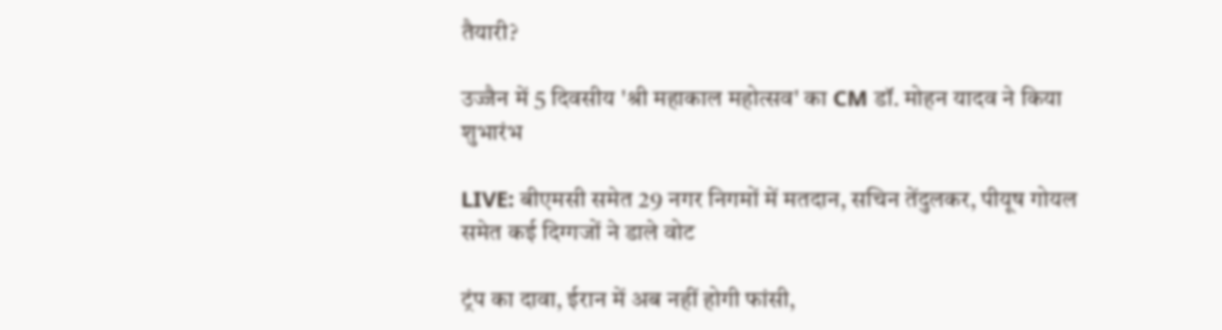तैयारी?

उज्जैन में 5 दिवसीय 'श्री महाकाल महोत्सव' का CM डॉ. मोहन यादव ने किया शुभारंभ

LIVE: बीएमसी समेत 29 नगर निगमों में मतदान, सचिन तेंदुलकर, पीयूष गोयल समेत कई दिग्गजों ने डाले वोट

ट्रंप का दावा, ईरान में अब नहीं होगी फांसी,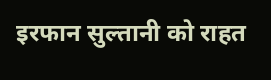इरफान सुल्तानी को राहत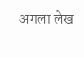अगला लेख